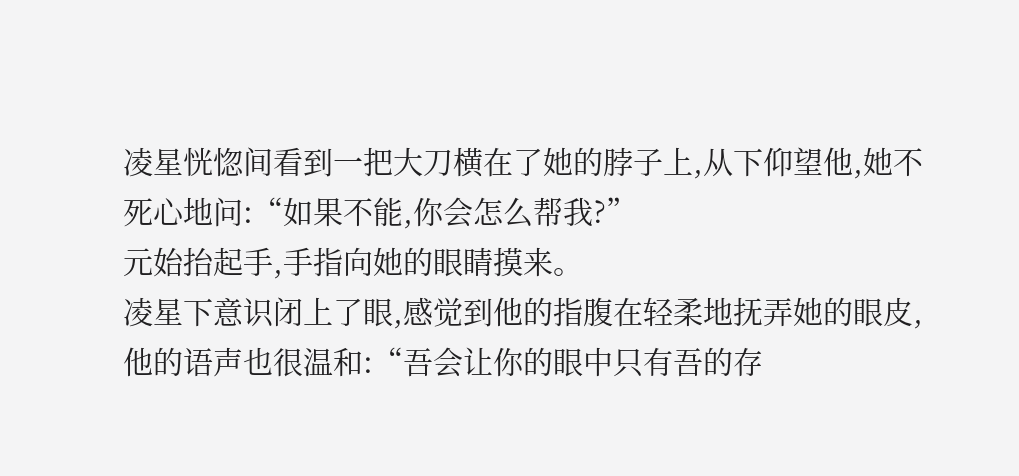凌星恍惚间看到一把大刀横在了她的脖子上,从下仰望他,她不死心地问:“如果不能,你会怎么帮我?”
元始抬起手,手指向她的眼睛摸来。
凌星下意识闭上了眼,感觉到他的指腹在轻柔地抚弄她的眼皮,他的语声也很温和:“吾会让你的眼中只有吾的存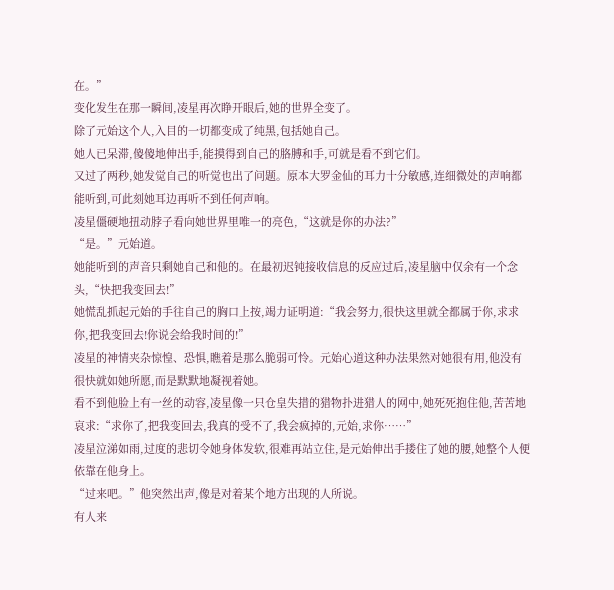在。”
变化发生在那一瞬间,凌星再次睁开眼后,她的世界全变了。
除了元始这个人,入目的一切都变成了纯黑,包括她自己。
她人已呆滞,傻傻地伸出手,能摸得到自己的胳膊和手,可就是看不到它们。
又过了两秒,她发觉自己的听觉也出了问题。原本大罗金仙的耳力十分敏感,连细微处的声响都能听到,可此刻她耳边再听不到任何声响。
凌星僵硬地扭动脖子看向她世界里唯一的亮色,“这就是你的办法?”
“是。”元始道。
她能听到的声音只剩她自己和他的。在最初迟钝接收信息的反应过后,凌星脑中仅余有一个念头,“快把我变回去!”
她慌乱抓起元始的手往自己的胸口上按,竭力证明道:“我会努力,很快这里就全都属于你,求求你,把我变回去!你说会给我时间的!”
凌星的神情夹杂惊惶、恐惧,瞧着是那么脆弱可怜。元始心道这种办法果然对她很有用,他没有很快就如她所愿,而是默默地凝视着她。
看不到他脸上有一丝的动容,凌星像一只仓皇失措的猎物扑进猎人的网中,她死死抱住他,苦苦地哀求:“求你了,把我变回去,我真的受不了,我会疯掉的,元始,求你……”
凌星泣涕如雨,过度的悲切令她身体发软,很难再站立住,是元始伸出手搂住了她的腰,她整个人便依靠在他身上。
“过来吧。”他突然出声,像是对着某个地方出现的人所说。
有人来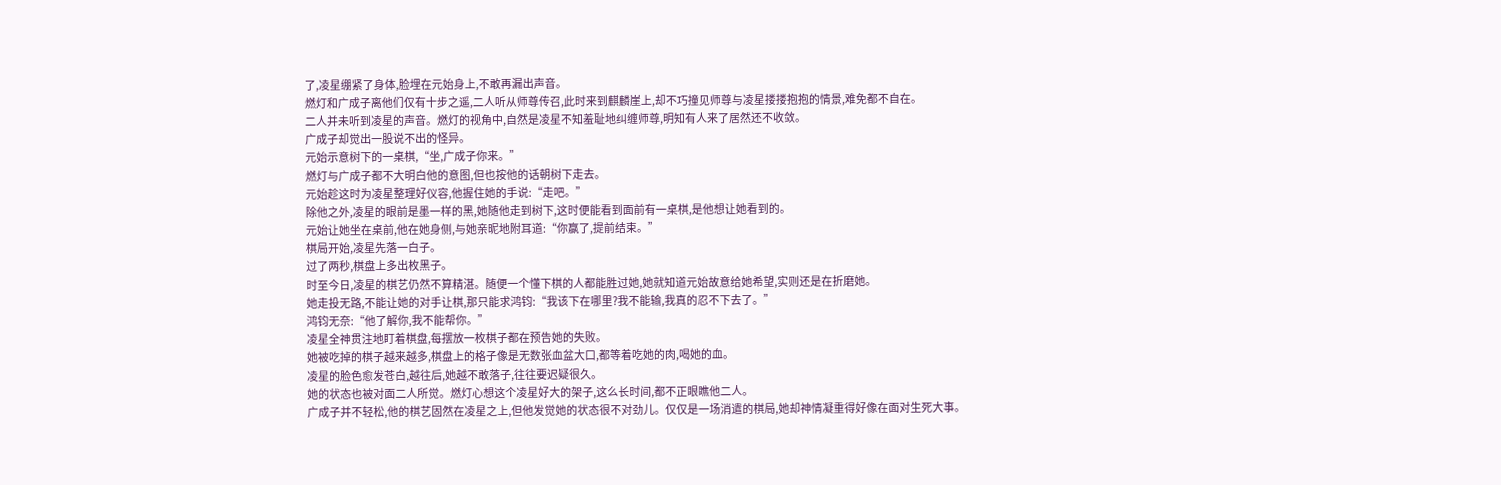了,凌星绷紧了身体,脸埋在元始身上,不敢再漏出声音。
燃灯和广成子离他们仅有十步之遥,二人听从师尊传召,此时来到麒麟崖上,却不巧撞见师尊与凌星搂搂抱抱的情景,难免都不自在。
二人并未听到凌星的声音。燃灯的视角中,自然是凌星不知羞耻地纠缠师尊,明知有人来了居然还不收敛。
广成子却觉出一股说不出的怪异。
元始示意树下的一桌棋,“坐,广成子你来。”
燃灯与广成子都不大明白他的意图,但也按他的话朝树下走去。
元始趁这时为凌星整理好仪容,他握住她的手说:“走吧。”
除他之外,凌星的眼前是墨一样的黑,她随他走到树下,这时便能看到面前有一桌棋,是他想让她看到的。
元始让她坐在桌前,他在她身侧,与她亲昵地附耳道:“你赢了,提前结束。”
棋局开始,凌星先落一白子。
过了两秒,棋盘上多出枚黑子。
时至今日,凌星的棋艺仍然不算精湛。随便一个懂下棋的人都能胜过她,她就知道元始故意给她希望,实则还是在折磨她。
她走投无路,不能让她的对手让棋,那只能求鸿钧:“我该下在哪里?我不能输,我真的忍不下去了。”
鸿钧无奈:“他了解你,我不能帮你。”
凌星全神贯注地盯着棋盘,每摆放一枚棋子都在预告她的失败。
她被吃掉的棋子越来越多,棋盘上的格子像是无数张血盆大口,都等着吃她的肉,喝她的血。
凌星的脸色愈发苍白,越往后,她越不敢落子,往往要迟疑很久。
她的状态也被对面二人所觉。燃灯心想这个凌星好大的架子,这么长时间,都不正眼瞧他二人。
广成子并不轻松,他的棋艺固然在凌星之上,但他发觉她的状态很不对劲儿。仅仅是一场消遣的棋局,她却神情凝重得好像在面对生死大事。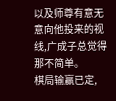以及师尊有意无意向他投来的视线,广成子总觉得那不简单。
棋局输赢已定,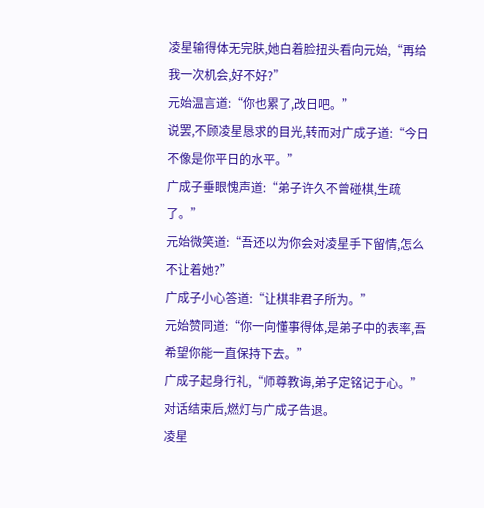凌星输得体无完肤,她白着脸扭头看向元始,“再给我一次机会,好不好?”
元始温言道:“你也累了,改日吧。”
说罢,不顾凌星恳求的目光,转而对广成子道:“今日不像是你平日的水平。”
广成子垂眼愧声道:“弟子许久不曾碰棋,生疏了。”
元始微笑道:“吾还以为你会对凌星手下留情,怎么不让着她?”
广成子小心答道:“让棋非君子所为。”
元始赞同道:“你一向懂事得体,是弟子中的表率,吾希望你能一直保持下去。”
广成子起身行礼,“师尊教诲,弟子定铭记于心。”
对话结束后,燃灯与广成子告退。
凌星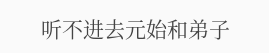听不进去元始和弟子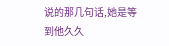说的那几句话,她是等到他久久